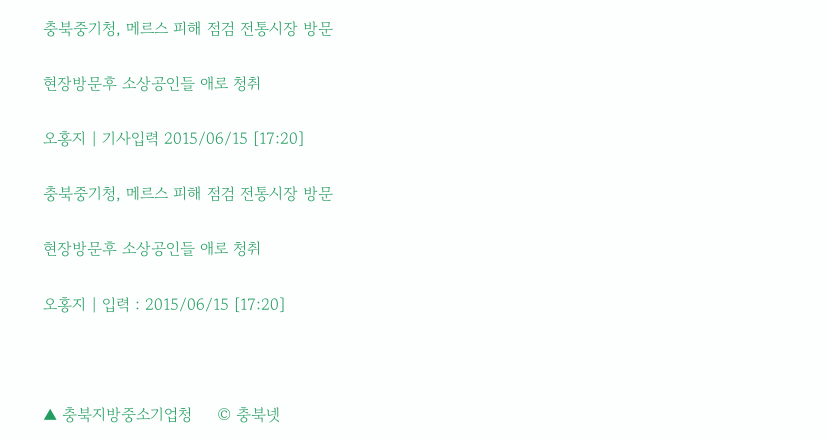충북중기청, 메르스 피해 점검 전통시장 방문

현장방문후 소상공인들 애로 청취

오홍지 | 기사입력 2015/06/15 [17:20]

충북중기청, 메르스 피해 점검 전통시장 방문

현장방문후 소상공인들 애로 청취

오홍지 | 입력 : 2015/06/15 [17:20]



▲ 충북지방중소기업청     © 충북넷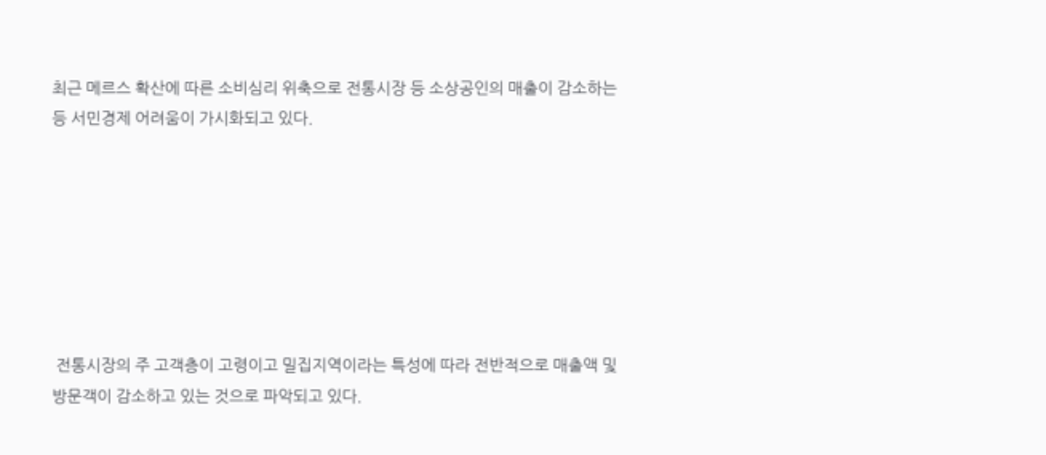최근 메르스 확산에 따른 소비심리 위축으로 전통시장 등 소상공인의 매출이 감소하는 등 서민경제 어려움이 가시화되고 있다.







 전통시장의 주 고객층이 고령이고 밀집지역이라는 특성에 따라 전반적으로 매출액 및 방문객이 감소하고 있는 것으로 파악되고 있다.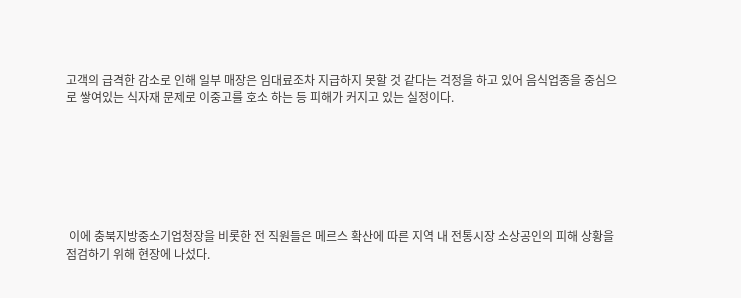고객의 급격한 감소로 인해 일부 매장은 임대료조차 지급하지 못할 것 같다는 걱정을 하고 있어 음식업종을 중심으로 쌓여있는 식자재 문제로 이중고를 호소 하는 등 피해가 커지고 있는 실정이다.







 이에 충북지방중소기업청장을 비롯한 전 직원들은 메르스 확산에 따른 지역 내 전통시장 소상공인의 피해 상황을 점검하기 위해 현장에 나섰다.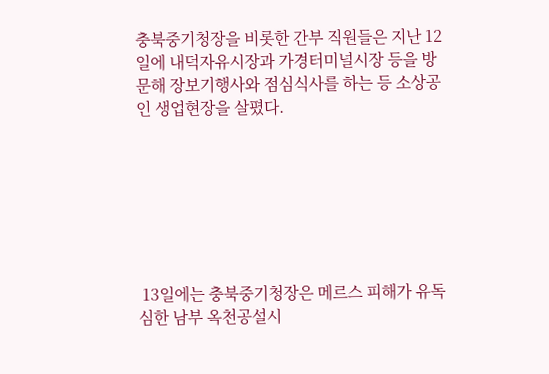충북중기청장을 비롯한 간부 직원들은 지난 12일에 내덕자유시장과 가경터미널시장 등을 방문해 장보기행사와 점심식사를 하는 등 소상공인 생업현장을 살폈다.







 13일에는 충북중기청장은 메르스 피해가 유독 심한 남부 옥천공설시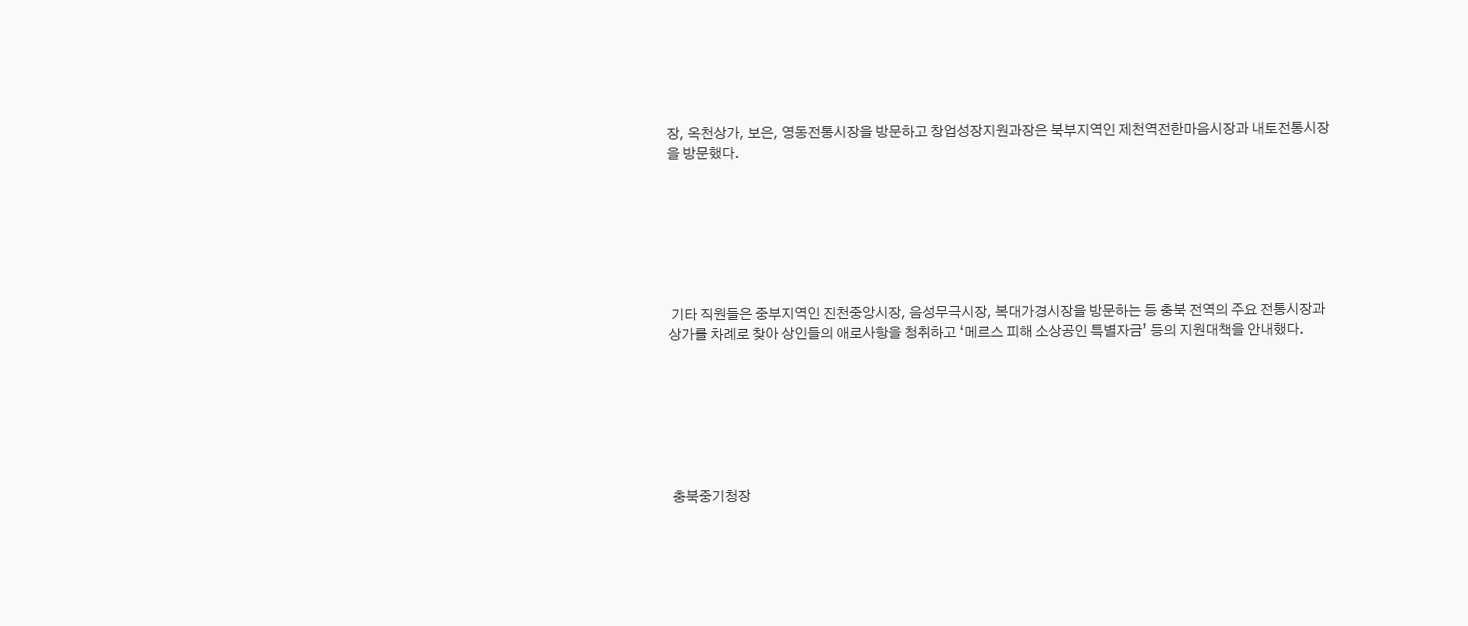장, 옥천상가, 보은, 영동전통시장을 방문하고 창업성장지원과장은 북부지역인 제천역전한마음시장과 내토전통시장을 방문했다.







 기타 직원들은 중부지역인 진천중앙시장, 음성무극시장, 복대가경시장을 방문하는 등 충북 전역의 주요 전통시장과 상가를 차례로 찾아 상인들의 애로사항을 청취하고 ‘메르스 피해 소상공인 특별자금’ 등의 지원대책을 안내했다.







 충북중기청장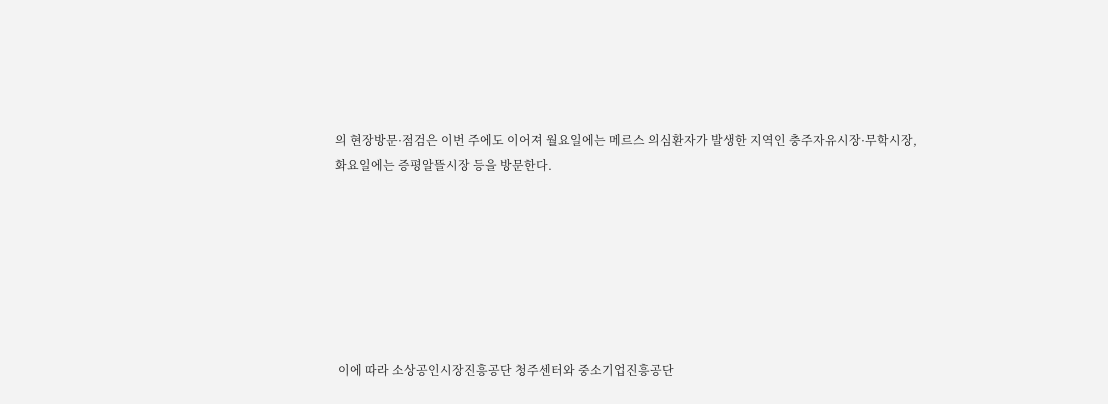의 현장방문·점검은 이번 주에도 이어져 월요일에는 메르스 의심환자가 발생한 지역인 충주자유시장·무학시장, 화요일에는 증평알뜰시장 등을 방문한다.







 이에 따라 소상공인시장진흥공단 청주센터와 중소기업진흥공단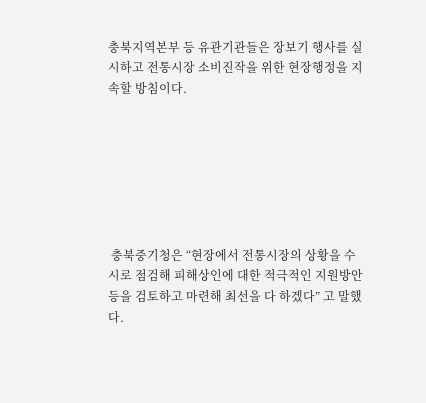충북지역본부 등 유관기관들은 장보기 행사를 실시하고 전통시장 소비진작을 위한 현장행정을 지속할 방침이다.







 충북중기청은 “현장에서 전통시장의 상황을 수시로 점검해 피해상인에 대한 적극적인 지원방안 등을 검토하고 마련해 최선을 다 하겠다” 고 말했다.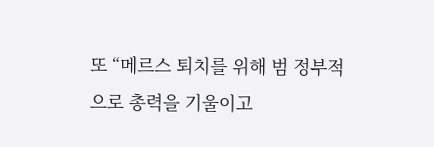또 “메르스 퇴치를 위해 범 정부적으로 총력을 기울이고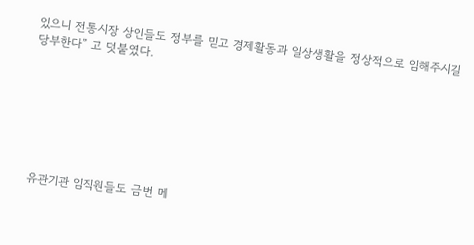있으니 전통시장 상인들도 정부를 믿고 경제활동과 일상생활을 정상적으로 임해주시길 당부한다” 고 덧붙였다.







 유관기관 임직원들도 금번 메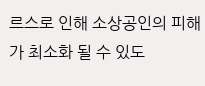르스로 인해 소상공인의 피해가 최소화 될 수 있도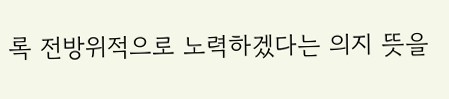록 전방위적으로 노력하겠다는 의지 뜻을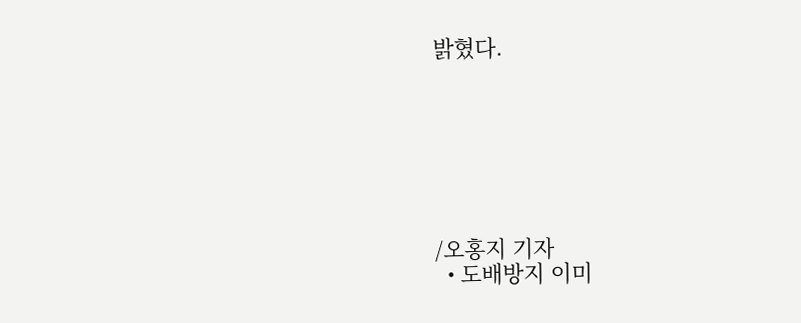밝혔다.







/오홍지 기자
  • 도배방지 이미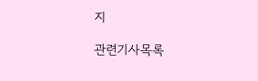지

관련기사목록